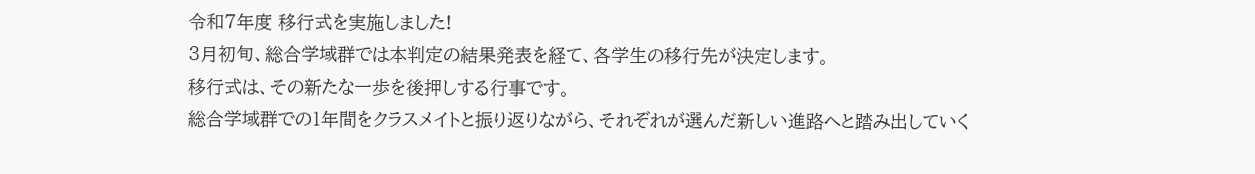令和7年度 移行式を実施しました!
3月初旬、総合学域群では本判定の結果発表を経て、各学生の移行先が決定します。
移行式は、その新たな一歩を後押しする行事です。
総合学域群での1年間をクラスメイトと振り返りながら、それぞれが選んだ新しい進路へと踏み出していく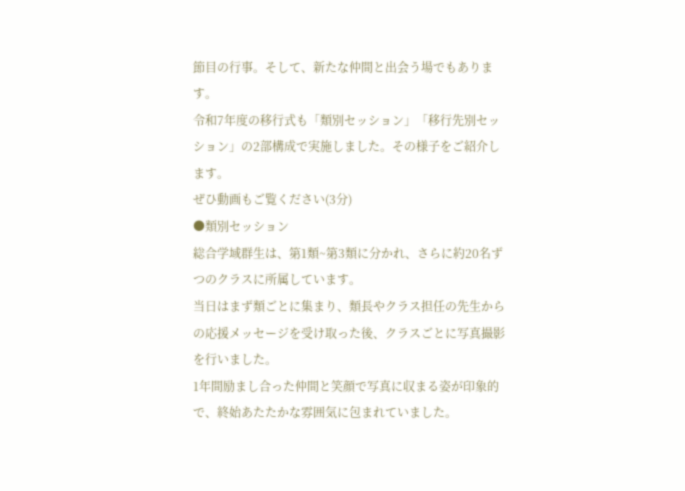節目の行事。そして、新たな仲間と出会う場でもあります。
令和7年度の移行式も「類別セッション」「移行先別セッション」の2部構成で実施しました。その様子をご紹介します。
ぜひ動画もご覧ください(3分)
●類別セッション
総合学域群生は、第1類~第3類に分かれ、さらに約20名ずつのクラスに所属しています。
当日はまず類ごとに集まり、類長やクラス担任の先生からの応援メッセージを受け取った後、クラスごとに写真撮影を行いました。
1年間励まし合った仲間と笑顔で写真に収まる姿が印象的で、終始あたたかな雰囲気に包まれていました。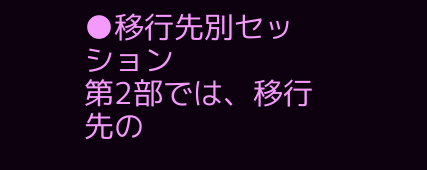●移行先別セッション
第2部では、移行先の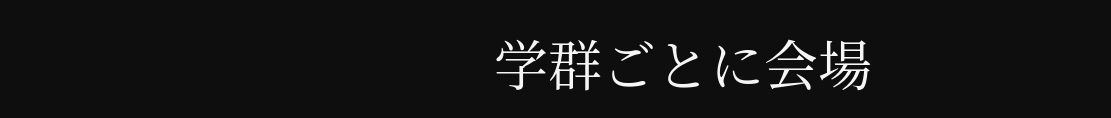学群ごとに会場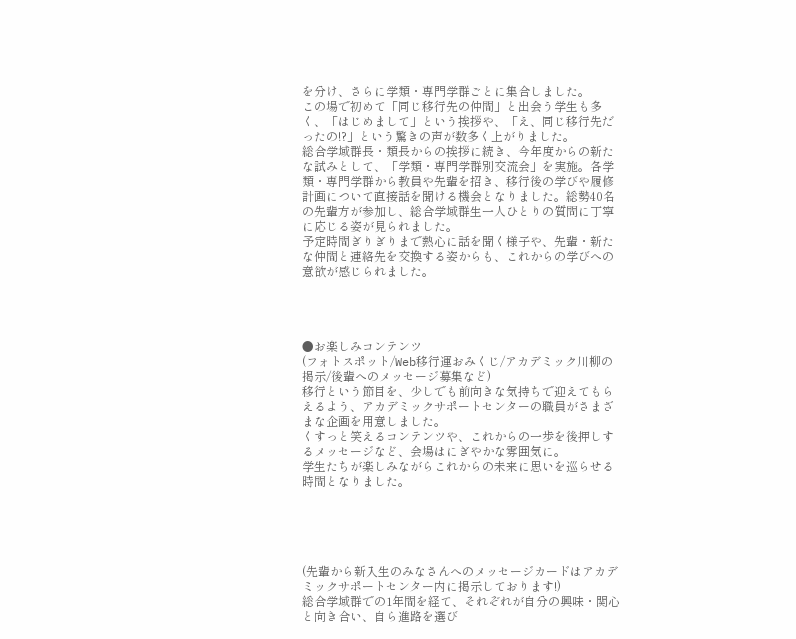を分け、さらに学類・専門学群ごとに集合しました。
この場で初めて「同じ移行先の仲間」と出会う学生も多く、「はじめまして」という挨拶や、「え、同じ移行先だったの!?」という驚きの声が数多く上がりました。
総合学域群長・類長からの挨拶に続き、今年度からの新たな試みとして、「学類・専門学群別交流会」を実施。各学類・専門学群から教員や先輩を招き、移行後の学びや履修計画について直接話を聞ける機会となりました。総勢40名の先輩方が参加し、総合学域群生一人ひとりの質問に丁寧に応じる姿が見られました。
予定時間ぎりぎりまで熱心に話を聞く様子や、先輩・新たな仲間と連絡先を交換する姿からも、これからの学びへの意欲が感じられました。




●お楽しみコンテンツ
(フォトスポット/Web移行運おみくじ/アカデミック川柳の掲示/後輩へのメッセージ募集など)
移行という節目を、少しでも前向きな気持ちで迎えてもらえるよう、アカデミックサポートセンターの職員がさまざまな企画を用意しました。
くすっと笑えるコンテンツや、これからの一歩を後押しするメッセージなど、会場はにぎやかな雰囲気に。
学生たちが楽しみながらこれからの未来に思いを巡らせる時間となりました。





(先輩から新入生のみなさんへのメッセージカードはアカデミックサポートセンター内に掲示しております!)
総合学域群での1年間を経て、それぞれが自分の興味・関心と向き合い、自ら進路を選び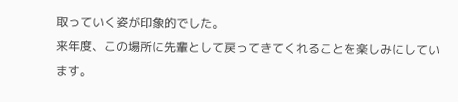取っていく姿が印象的でした。
来年度、この場所に先輩として戻ってきてくれることを楽しみにしています。